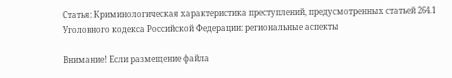Статья: Криминологическая характеристика преступлений, предусмотренных статьей 264.1 Уголовного кодекса Российской Федерации: региональные аспекты

Внимание! Если размещение файла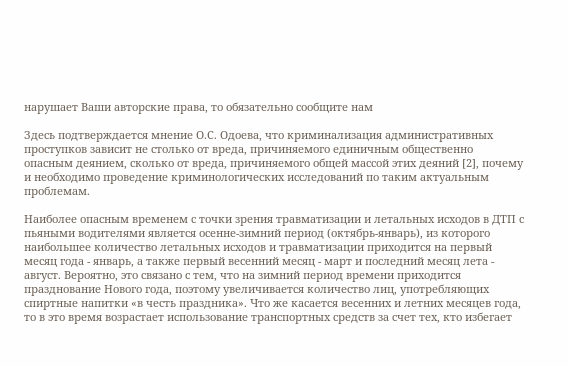нарушает Ваши авторские права, то обязательно сообщите нам

Здесь подтверждается мнение О.С. Одоева, что криминализация административных проступков зависит не столько от вреда, причиняемого единичным общественно опасным деянием, сколько от вреда, причиняемого общей массой этих деяний [2], почему и необходимо проведение криминологических исследований по таким актуальным проблемам.

Наиболее опасным временем с точки зрения травматизации и летальных исходов в ДТП с пьяными водителями является осенне-зимний период (октябрь-январь), из которого наибольшее количество летальных исходов и травматизации приходится на первый месяц года - январь, а также первый весенний месяц - март и последний месяц лета - август. Вероятно, это связано с тем, что на зимний период времени приходится празднование Нового года, поэтому увеличивается количество лиц, употребляющих спиртные напитки «в честь праздника». Что же касается весенних и летних месяцев года, то в это время возрастает использование транспортных средств за счет тех, кто избегает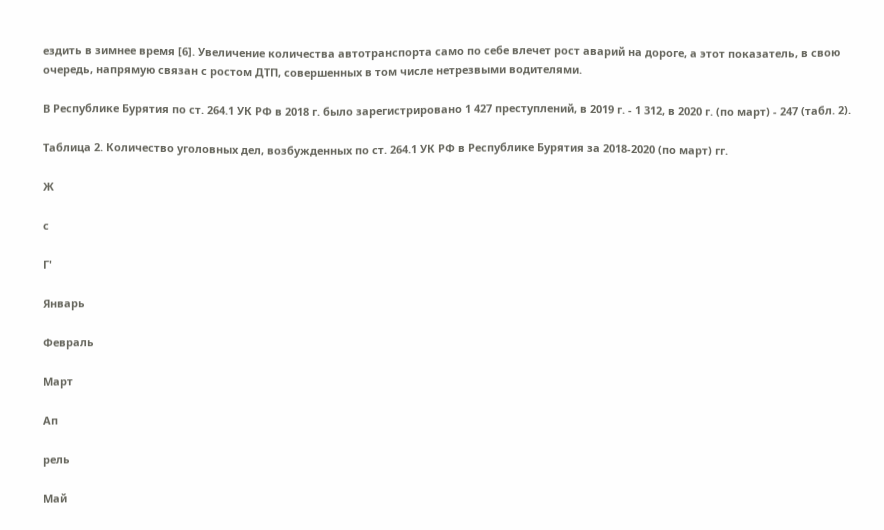ездить в зимнее время [6]. Увеличение количества автотранспорта само по себе влечет рост аварий на дороге, а этот показатель, в свою очередь, напрямую связан с ростом ДТП, совершенных в том числе нетрезвыми водителями.

В Республике Бурятия по ст. 264.1 УК РФ в 2018 г. было зарегистрировано 1 427 преступлений, в 2019 г. - 1 312, в 2020 г. (по март) - 247 (табл. 2).

Таблица 2. Количество уголовных дел, возбужденных по ст. 264.1 УК РФ в Республике Бурятия за 2018-2020 (по март) гг.

Ж

с

Г'

Январь

Февраль

Март

Ап

рель

Май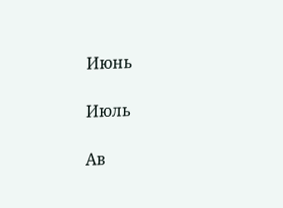Июнь

Июль

Ав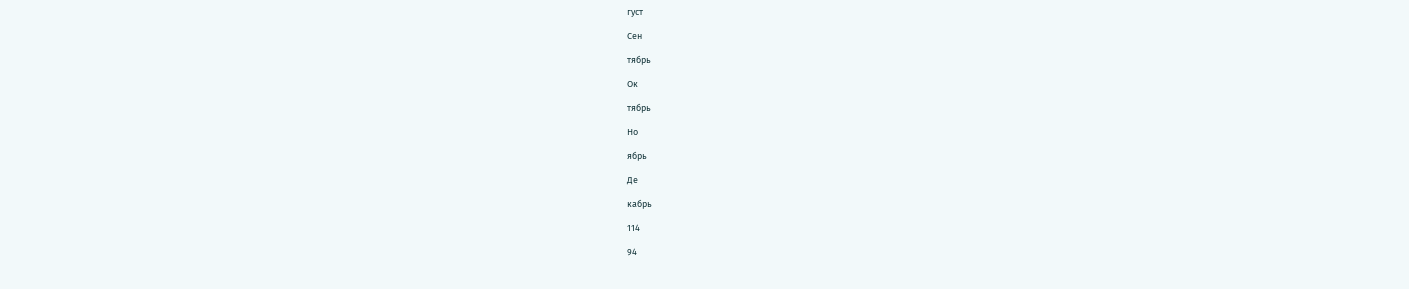густ

Сен

тябрь

Ок

тябрь

Но

ябрь

Де

кабрь

114

94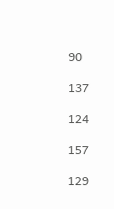90

137

124

157

129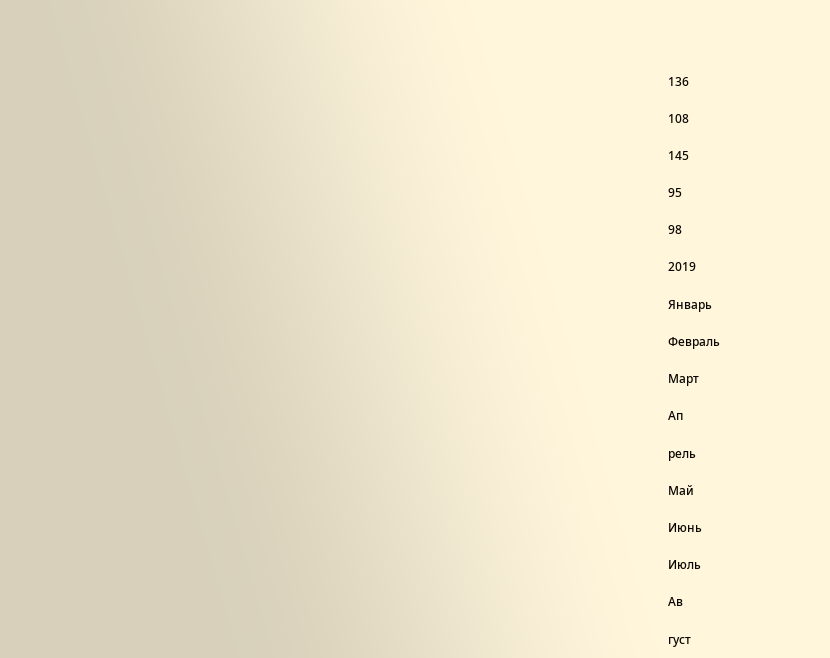136

108

145

95

98

2019

Январь

Февраль

Март

Ап

рель

Май

Июнь

Июль

Ав

густ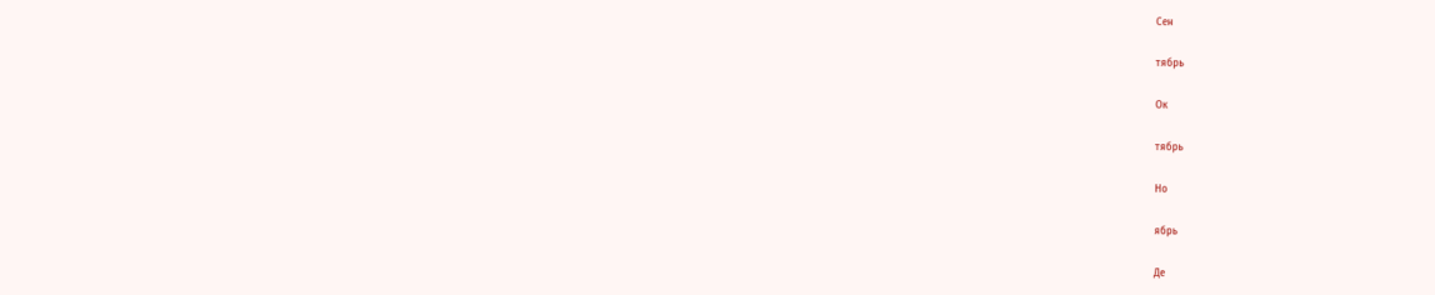Сен

тябрь

Ок

тябрь

Но

ябрь

Де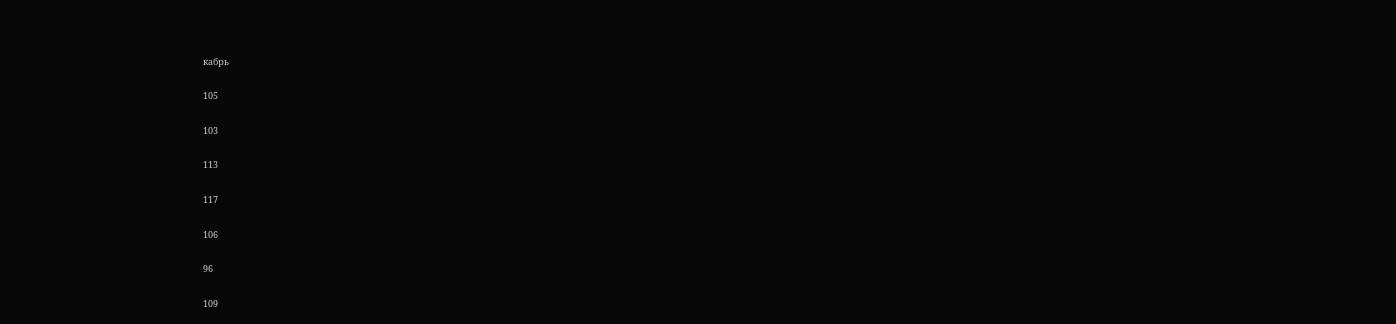кабрь

105

103

113

117

106

96

109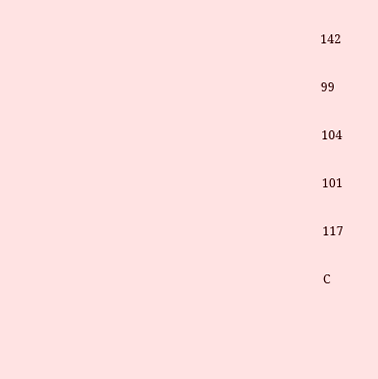142

99

104

101

117

С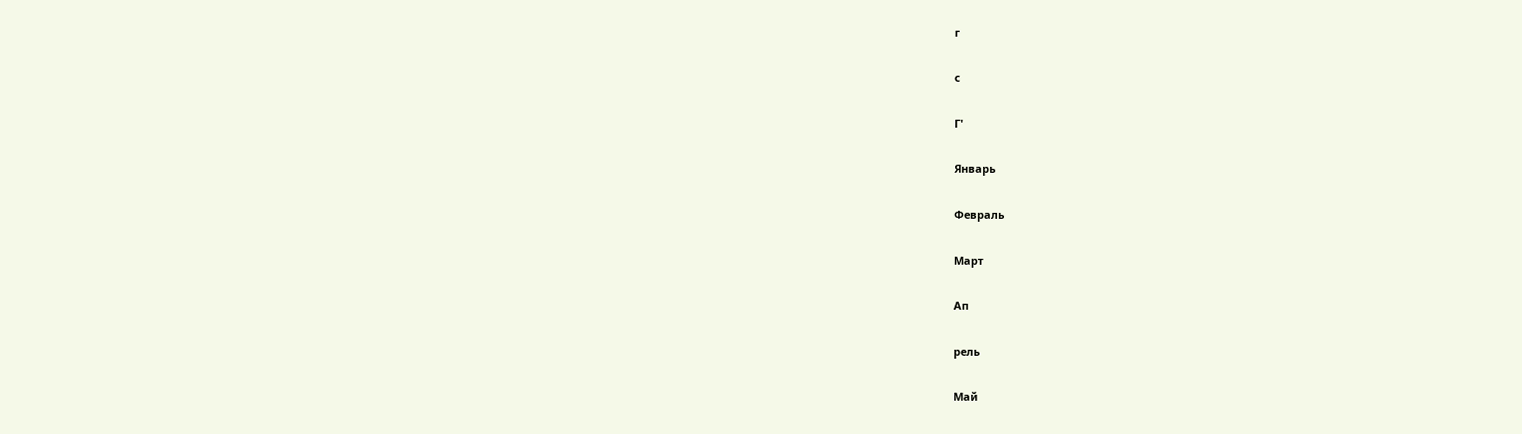г

с

Г'

Январь

Февраль

Март

Ап

рель

Май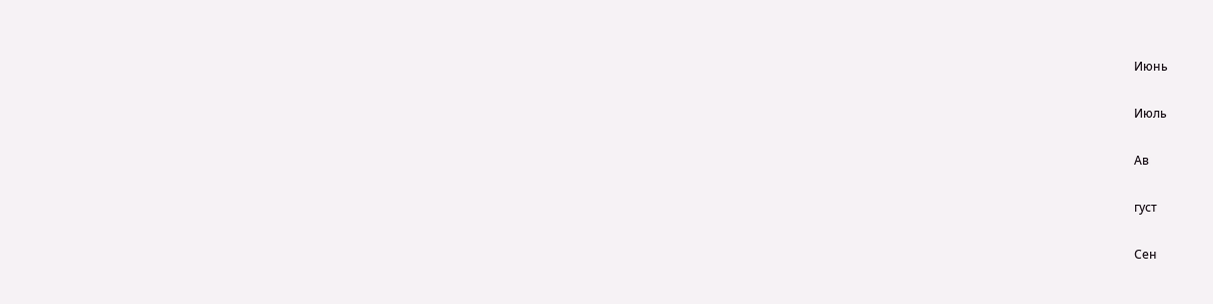Июнь

Июль

Ав

густ

Сен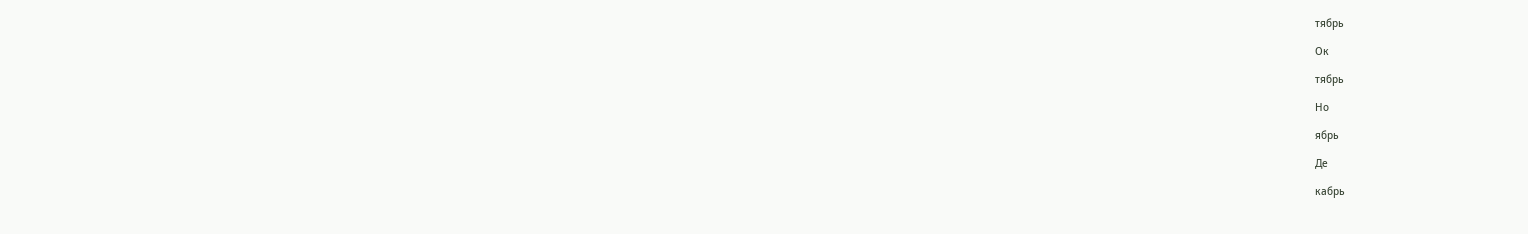тябрь

Ок

тябрь

Но

ябрь

Де

кабрь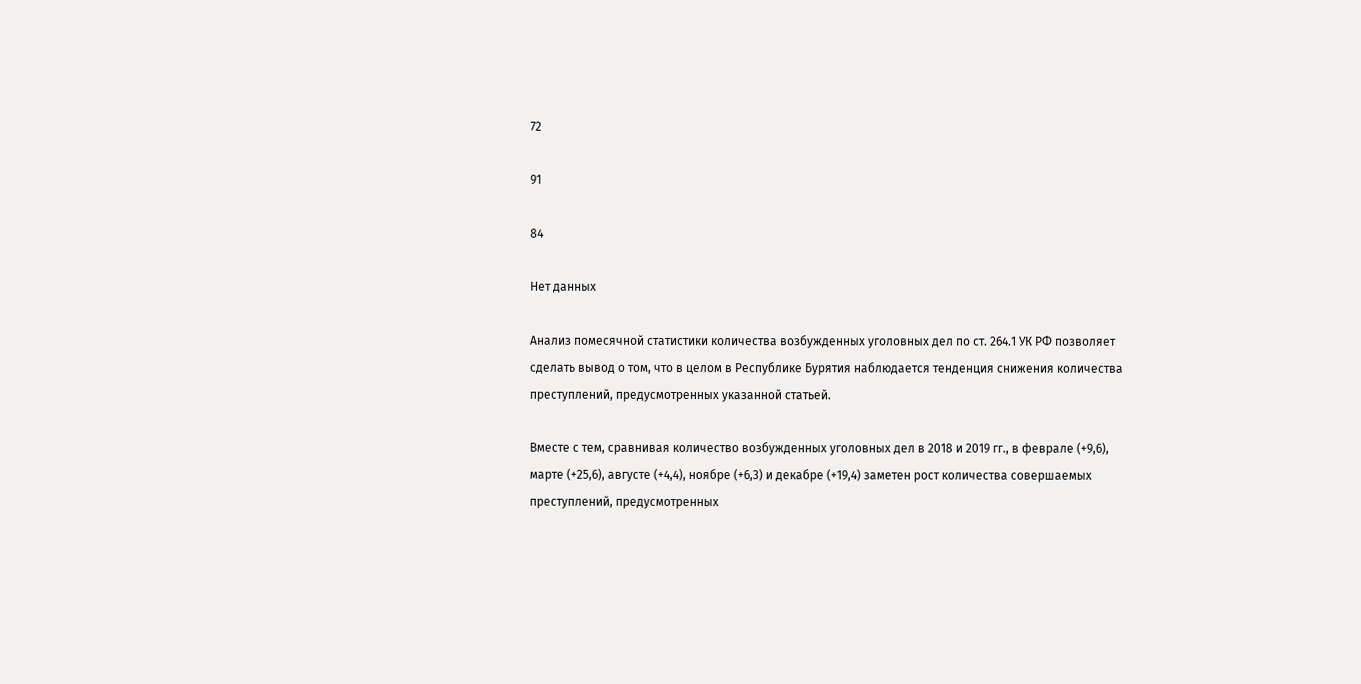72

91

84

Нет данных

Анализ помесячной статистики количества возбужденных уголовных дел по ст. 264.1 УК РФ позволяет сделать вывод о том, что в целом в Республике Бурятия наблюдается тенденция снижения количества преступлений, предусмотренных указанной статьей.

Вместе с тем, сравнивая количество возбужденных уголовных дел в 2018 и 2019 гг., в феврале (+9,6), марте (+25,6), августе (+4,4), ноябре (+6,3) и декабре (+19,4) заметен рост количества совершаемых преступлений, предусмотренных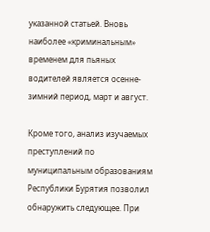указанной статьей. Вновь наиболее «криминальным» временем для пьяных водителей является осенне-зимний период, март и август.

Кроме того, анализ изучаемых преступлений по муниципальным образованиям Республики Бурятия позволил обнаружить следующее. При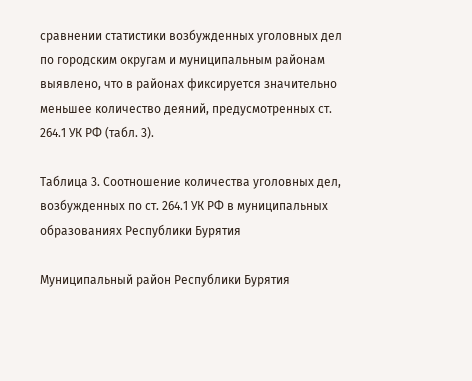сравнении статистики возбужденных уголовных дел по городским округам и муниципальным районам выявлено, что в районах фиксируется значительно меньшее количество деяний, предусмотренных ст. 264.1 УК РФ (табл. 3).

Таблица 3. Соотношение количества уголовных дел, возбужденных по ст. 264.1 УК РФ в муниципальных образованиях Республики Бурятия

Муниципальный район Республики Бурятия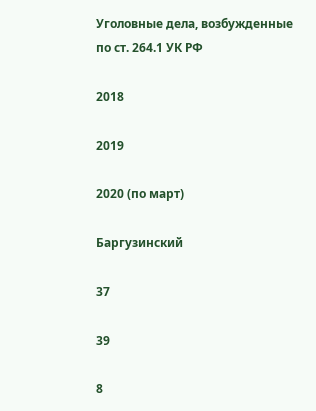Уголовные дела, возбужденные по ст. 264.1 УК РФ

2018

2019

2020 (по март)

Баргузинский

37

39

8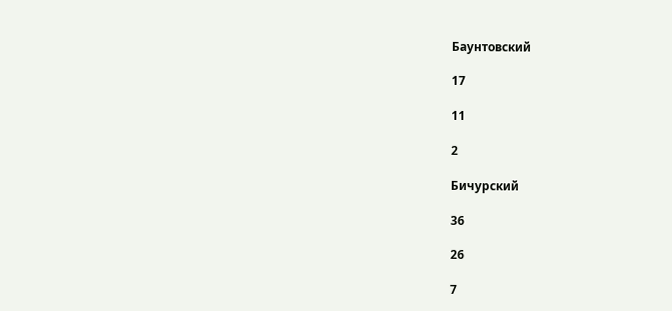Баунтовский

17

11

2

Бичурский

36

26

7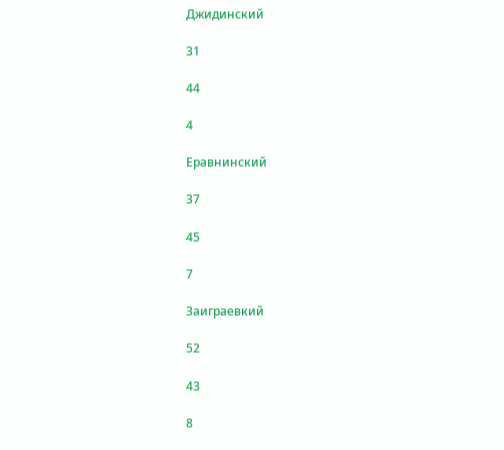Джидинский

31

44

4

Еравнинский

37

45

7

Заиграевкий

52

43

8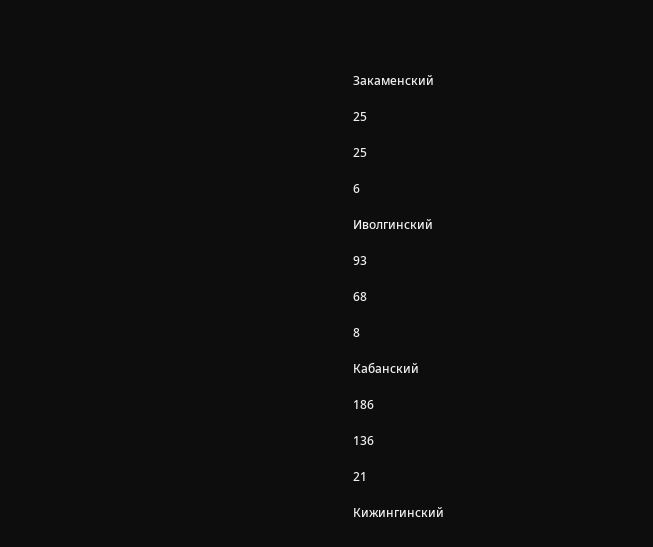Закаменский

25

25

6

Иволгинский

93

68

8

Кабанский

186

136

21

Кижингинский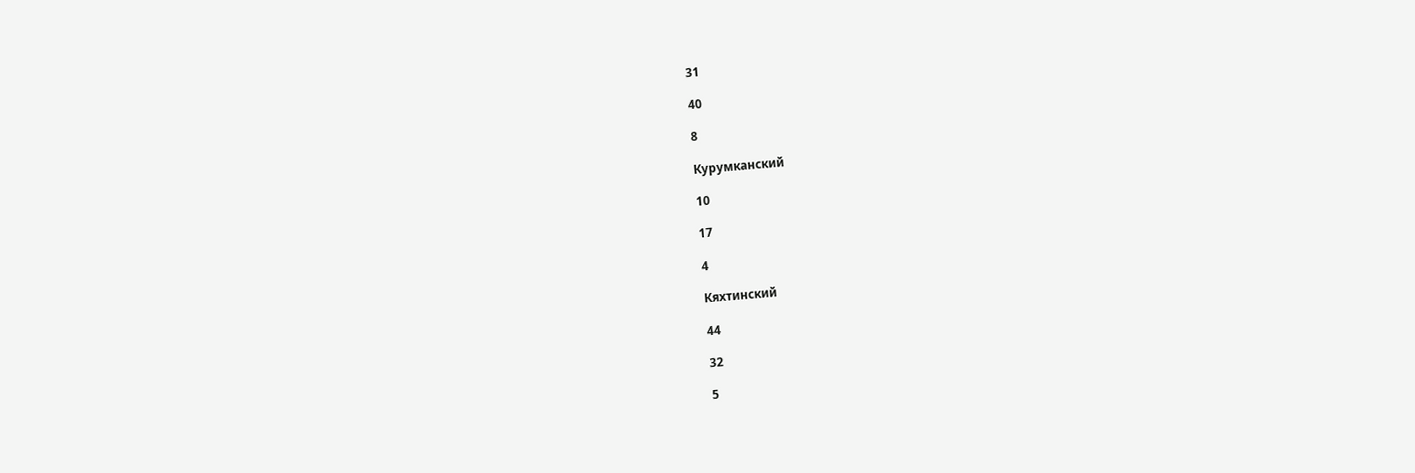31

40

8

Курумканский

10

17

4

Кяхтинский

44

32

5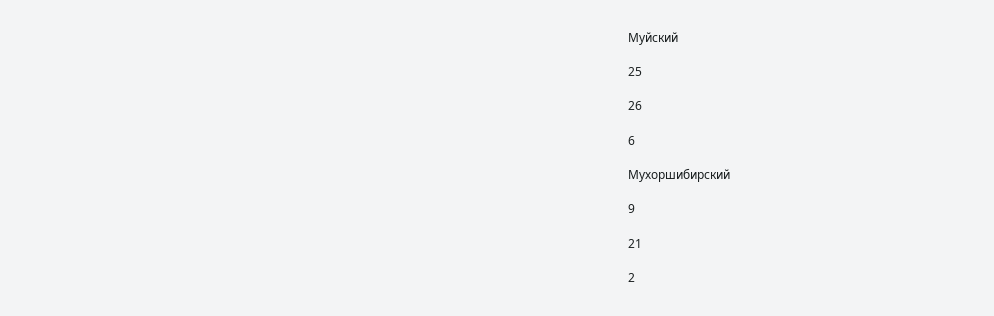Муйский

25

26

6

Мухоршибирский

9

21

2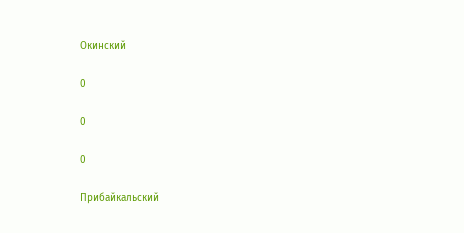Окинский

0

0

0

Прибайкальский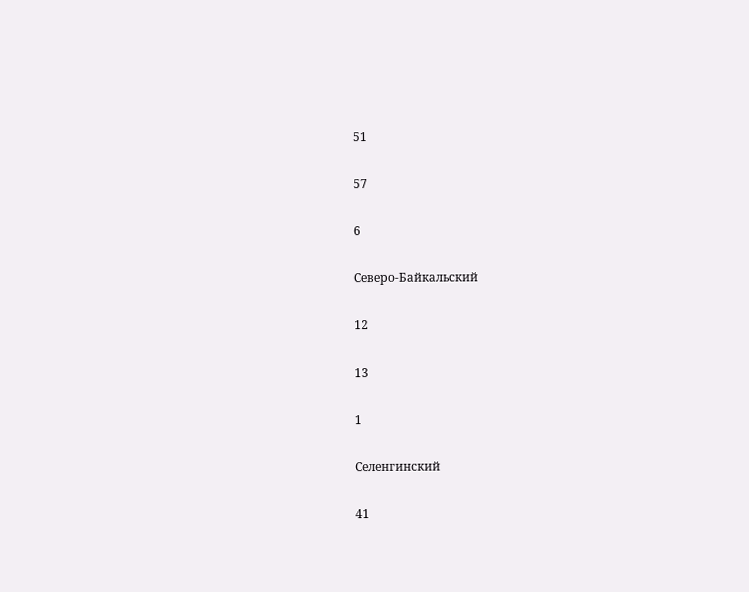51

57

6

Северо-Байкальский

12

13

1

Селенгинский

41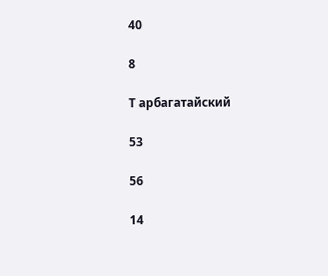40

8

Т арбагатайский

53

56

14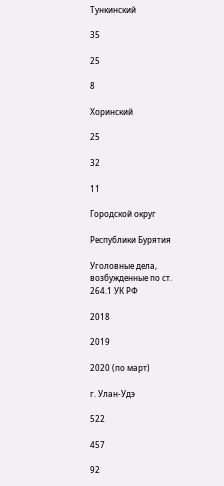Тункинский

35

25

8

Хоринский

25

32

11

Городской округ

Республики Бурятия

Уголовные дела, возбужденные по ст. 264.1 УК РФ

2018

2019

2020 (по март)

г. Улан-Удэ

522

457

92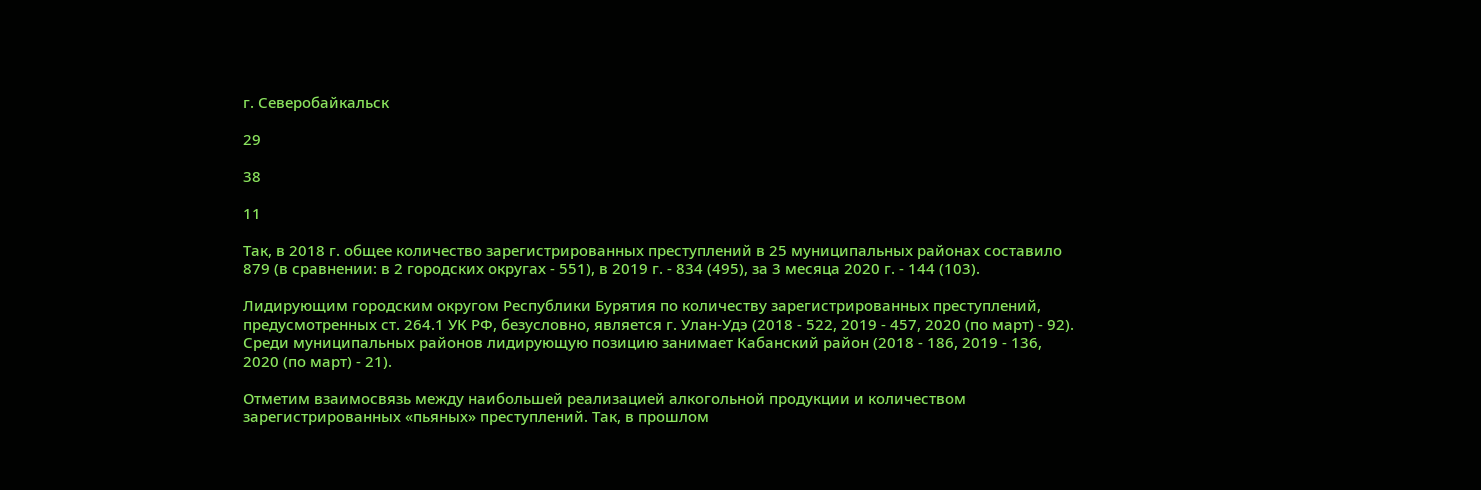г. Северобайкальск

29

38

11

Так, в 2018 г. общее количество зарегистрированных преступлений в 25 муниципальных районах составило 879 (в сравнении: в 2 городских округах - 551), в 2019 г. - 834 (495), за 3 месяца 2020 г. - 144 (103).

Лидирующим городским округом Республики Бурятия по количеству зарегистрированных преступлений, предусмотренных ст. 264.1 УК РФ, безусловно, является г. Улан-Удэ (2018 - 522, 2019 - 457, 2020 (по март) - 92). Среди муниципальных районов лидирующую позицию занимает Кабанский район (2018 - 186, 2019 - 136, 2020 (по март) - 21).

Отметим взаимосвязь между наибольшей реализацией алкогольной продукции и количеством зарегистрированных «пьяных» преступлений. Так, в прошлом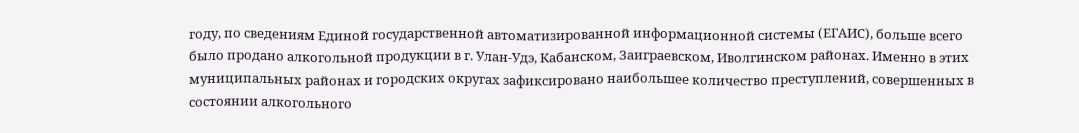году, по сведениям Единой государственной автоматизированной информационной системы (ЕГАИС), больше всего было продано алкогольной продукции в г. Улан-Удэ, Кабанском, Заиграевском, Иволгинском районах. Именно в этих муниципальных районах и городских округах зафиксировано наибольшее количество преступлений, совершенных в состоянии алкогольного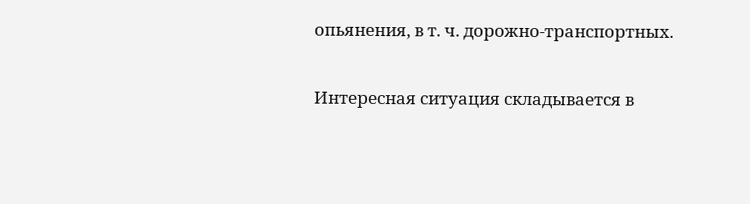опьянения, в т. ч. дорожно-транспортных.

Интересная ситуация складывается в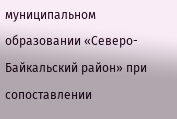муниципальном образовании «Северо-Байкальский район» при сопоставлении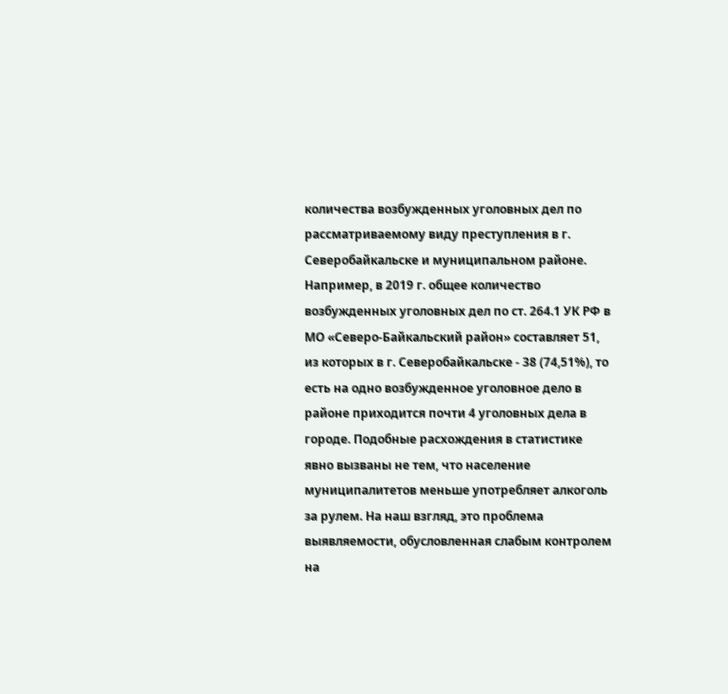количества возбужденных уголовных дел по рассматриваемому виду преступления в г. Северобайкальске и муниципальном районе. Например, в 2019 г. общее количество возбужденных уголовных дел по ст. 264.1 УК РФ в МО «Северо-Байкальский район» составляет 51, из которых в г. Северобайкальске - 38 (74,51%), то есть на одно возбужденное уголовное дело в районе приходится почти 4 уголовных дела в городе. Подобные расхождения в статистике явно вызваны не тем, что население муниципалитетов меньше употребляет алкоголь за рулем. На наш взгляд, это проблема выявляемости, обусловленная слабым контролем на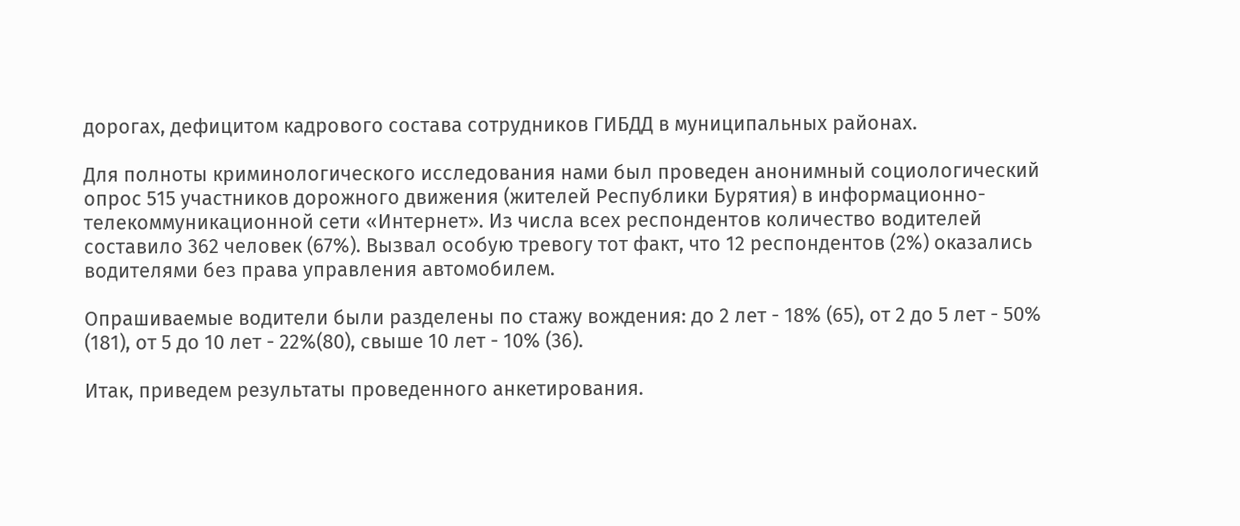дорогах, дефицитом кадрового состава сотрудников ГИБДД в муниципальных районах.

Для полноты криминологического исследования нами был проведен анонимный социологический опрос 515 участников дорожного движения (жителей Республики Бурятия) в информационно-телекоммуникационной сети «Интернет». Из числа всех респондентов количество водителей составило 362 человек (67%). Вызвал особую тревогу тот факт, что 12 респондентов (2%) оказались водителями без права управления автомобилем.

Опрашиваемые водители были разделены по стажу вождения: до 2 лет - 18% (65), от 2 до 5 лет - 50% (181), от 5 до 10 лет - 22%(80), свыше 10 лет - 10% (36).

Итак, приведем результаты проведенного анкетирования.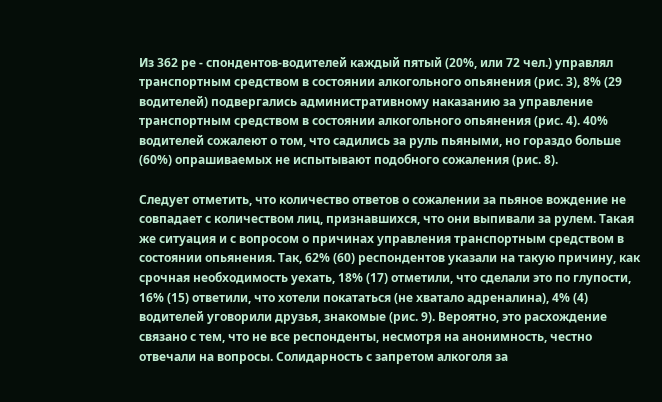Из 362 ре - спондентов-водителей каждый пятый (20%, или 72 чел.) управлял транспортным средством в состоянии алкогольного опьянения (рис. 3), 8% (29 водителей) подвергались административному наказанию за управление транспортным средством в состоянии алкогольного опьянения (рис. 4). 40% водителей сожалеют о том, что садились за руль пьяными, но гораздо больше (60%) опрашиваемых не испытывают подобного сожаления (рис. 8).

Следует отметить, что количество ответов о сожалении за пьяное вождение не совпадает с количеством лиц, признавшихся, что они выпивали за рулем. Такая же ситуация и с вопросом о причинах управления транспортным средством в состоянии опьянения. Так, 62% (60) респондентов указали на такую причину, как срочная необходимость уехать, 18% (17) отметили, что сделали это по глупости, 16% (15) ответили, что хотели покататься (не хватало адреналина), 4% (4) водителей уговорили друзья, знакомые (рис. 9). Вероятно, это расхождение связано с тем, что не все респонденты, несмотря на анонимность, честно отвечали на вопросы. Солидарность с запретом алкоголя за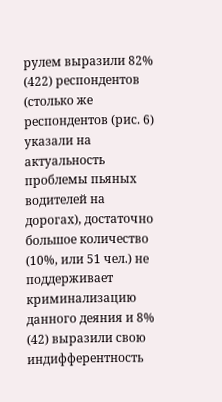рулем выразили 82% (422) респондентов (столько же респондентов (рис. 6) указали на актуальность проблемы пьяных водителей на дорогах), достаточно большое количество (10%, или 51 чел.) не поддерживает криминализацию данного деяния и 8% (42) выразили свою индифферентность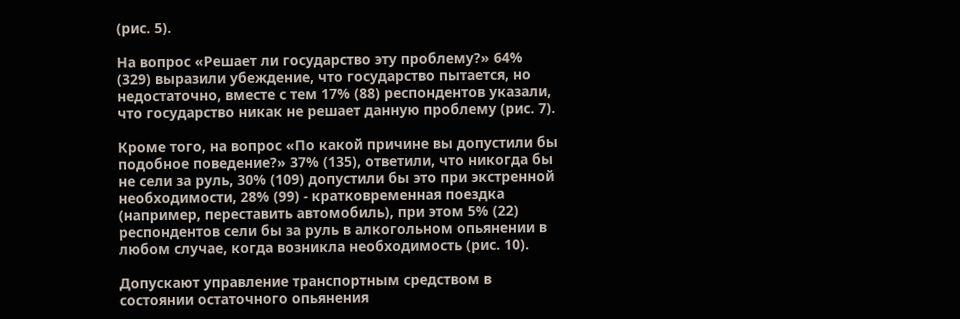(рис. 5).

На вопрос «Решает ли государство эту проблему?» 64% (329) выразили убеждение, что государство пытается, но недостаточно, вместе с тем 17% (88) респондентов указали, что государство никак не решает данную проблему (рис. 7).

Кроме того, на вопрос «По какой причине вы допустили бы подобное поведение?» 37% (135), ответили, что никогда бы не сели за руль, 30% (109) допустили бы это при экстренной необходимости, 28% (99) - кратковременная поездка (например, переставить автомобиль), при этом 5% (22) респондентов сели бы за руль в алкогольном опьянении в любом случае, когда возникла необходимость (рис. 10).

Допускают управление транспортным средством в состоянии остаточного опьянения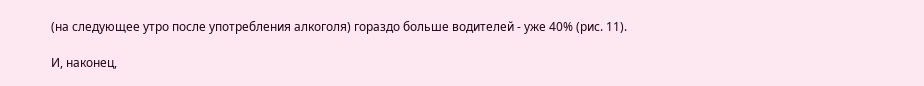(на следующее утро после употребления алкоголя) гораздо больше водителей - уже 40% (рис. 11).

И, наконец,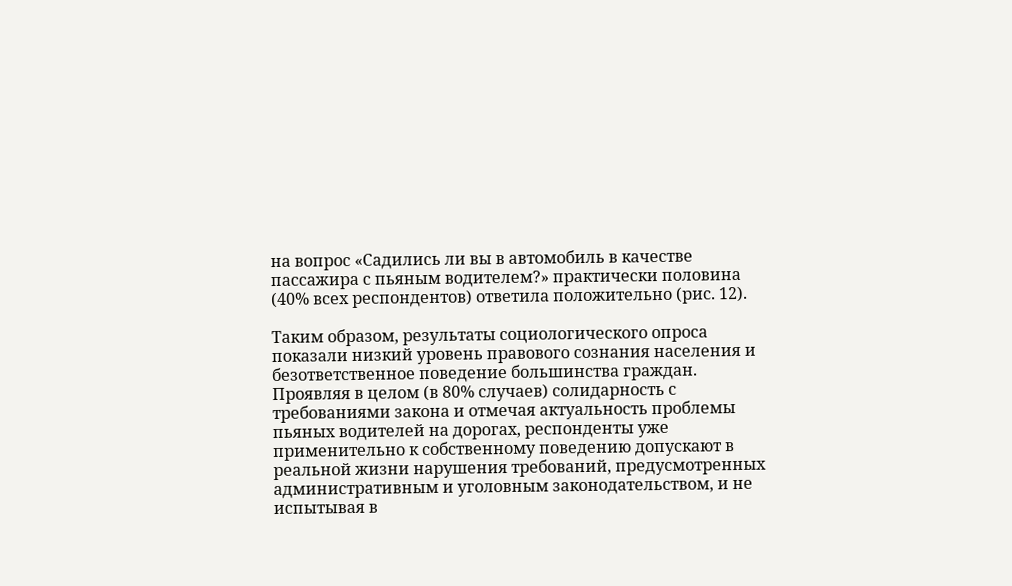на вопрос «Садились ли вы в автомобиль в качестве пассажира с пьяным водителем?» практически половина (40% всех респондентов) ответила положительно (рис. 12).

Таким образом, результаты социологического опроса показали низкий уровень правового сознания населения и безответственное поведение большинства граждан. Проявляя в целом (в 80% случаев) солидарность с требованиями закона и отмечая актуальность проблемы пьяных водителей на дорогах, респонденты уже применительно к собственному поведению допускают в реальной жизни нарушения требований, предусмотренных административным и уголовным законодательством, и не испытывая в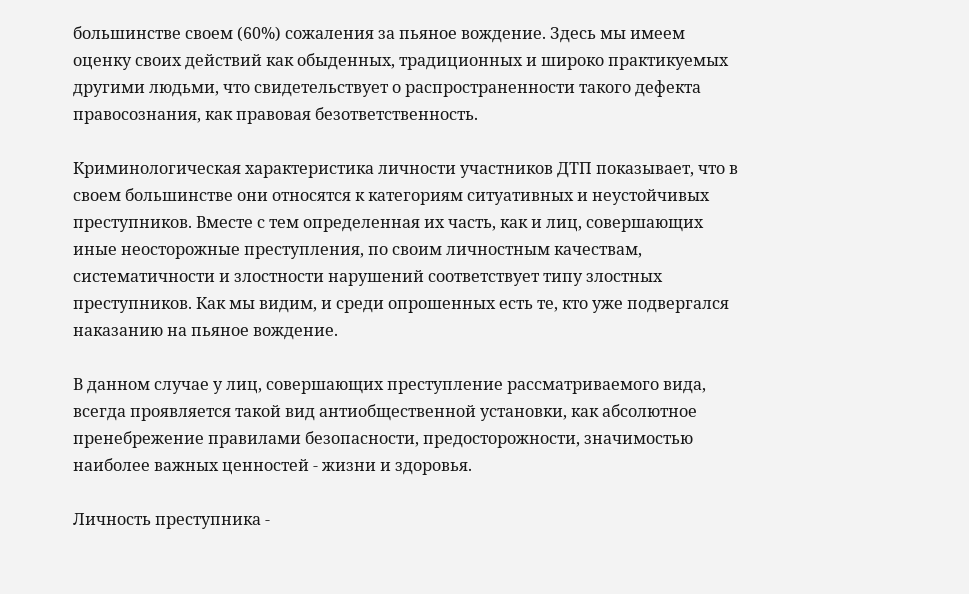большинстве своем (60%) сожаления за пьяное вождение. Здесь мы имеем оценку своих действий как обыденных, традиционных и широко практикуемых другими людьми, что свидетельствует о распространенности такого дефекта правосознания, как правовая безответственность.

Криминологическая характеристика личности участников ДТП показывает, что в своем большинстве они относятся к категориям ситуативных и неустойчивых преступников. Вместе с тем определенная их часть, как и лиц, совершающих иные неосторожные преступления, по своим личностным качествам, систематичности и злостности нарушений соответствует типу злостных преступников. Как мы видим, и среди опрошенных есть те, кто уже подвергался наказанию на пьяное вождение.

В данном случае у лиц, совершающих преступление рассматриваемого вида, всегда проявляется такой вид антиобщественной установки, как абсолютное пренебрежение правилами безопасности, предосторожности, значимостью наиболее важных ценностей - жизни и здоровья.

Личность преступника -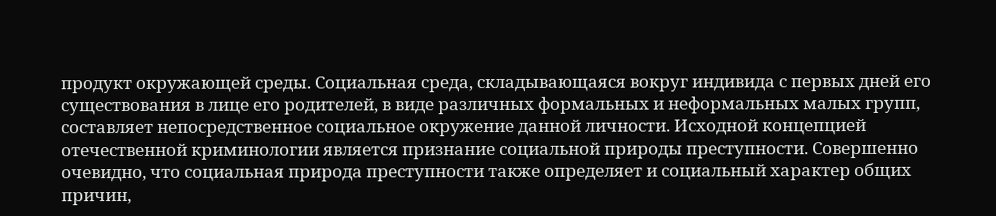продукт окружающей среды. Социальная среда, складывающаяся вокруг индивида с первых дней его существования в лице его родителей, в виде различных формальных и неформальных малых групп, составляет непосредственное социальное окружение данной личности. Исходной концепцией отечественной криминологии является признание социальной природы преступности. Совершенно очевидно, что социальная природа преступности также определяет и социальный характер общих причин,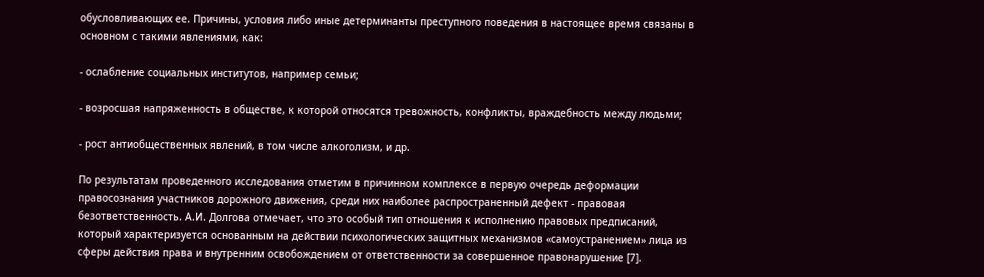обусловливающих ее. Причины, условия либо иные детерминанты преступного поведения в настоящее время связаны в основном с такими явлениями, как:

- ослабление социальных институтов, например семьи;

- возросшая напряженность в обществе, к которой относятся тревожность, конфликты, враждебность между людьми;

- рост антиобщественных явлений, в том числе алкоголизм, и др.

По результатам проведенного исследования отметим в причинном комплексе в первую очередь деформации правосознания участников дорожного движения, среди них наиболее распространенный дефект - правовая безответственность. А.И. Долгова отмечает, что это особый тип отношения к исполнению правовых предписаний, который характеризуется основанным на действии психологических защитных механизмов «самоустранением» лица из сферы действия права и внутренним освобождением от ответственности за совершенное правонарушение [7].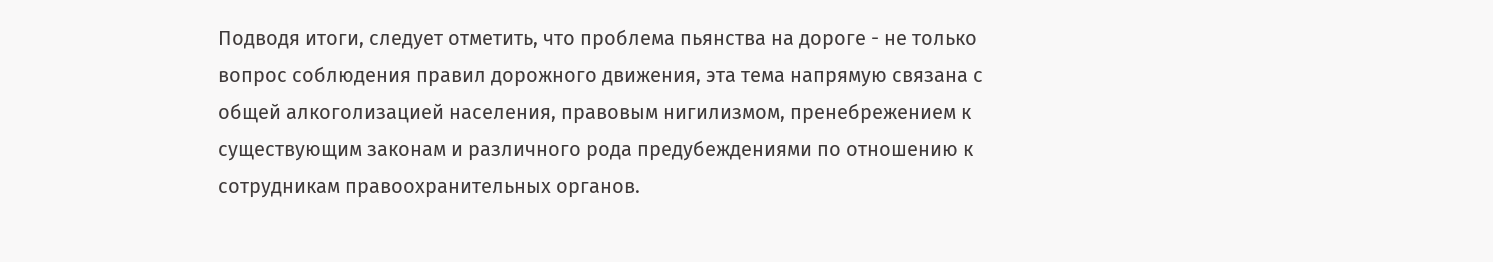Подводя итоги, следует отметить, что проблема пьянства на дороге - не только вопрос соблюдения правил дорожного движения, эта тема напрямую связана с общей алкоголизацией населения, правовым нигилизмом, пренебрежением к существующим законам и различного рода предубеждениями по отношению к сотрудникам правоохранительных органов.